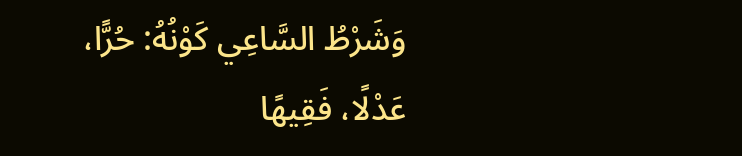وَشَرْطُ السَّاعِي كَوْنُهُ: حُرًّا، عَدْلًا، فَقِيهًا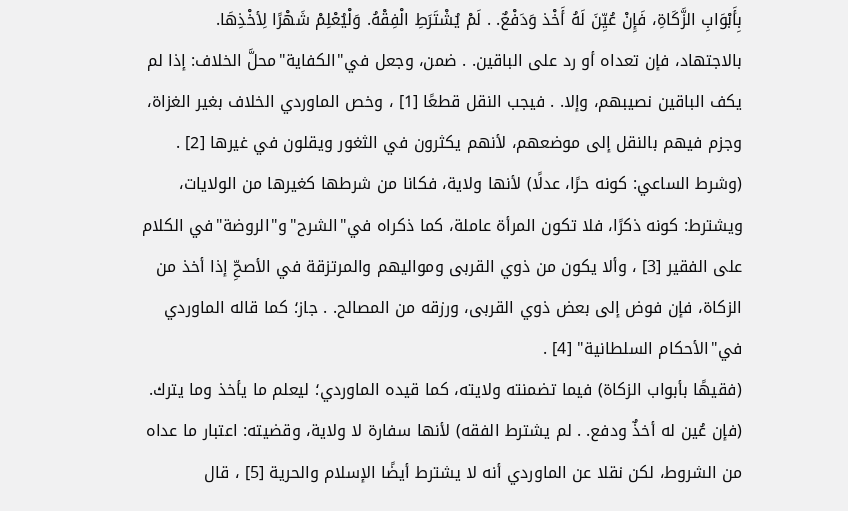بِأَبْوَابِ الزَّكَاةِ، فَإِنْ عُيِّنَ لَهُ أَخْذ وَدَفْعٌ. . لَمْ يُشْتَرَطِ الْفِقْهُ. وَلْيُعْلِمْ شَهْرًا لِأخْذِهَا.
بالاجتهاد، فإن تعداه أو رد على الباقين. . ضمن، وجعل في"الكفاية"محلَّ الخلاف: إذا لم يكف الباقين نصيبهم، وإلا. . فيجب النقل قطعًا [1] ، وخص الماوردي الخلاف بغير الغزاة، وجزم فيهم بالنقل إلى موضعهم، لأنهم يكثرون في الثغور ويقلون في غيرها [2] .
(وشرط الساعي: كونه حرًا، عدلًا) لأنها ولاية، فكانا من شرطها كغيرها من الولايات، ويشترط: كونه ذكرًا، فلا تكون المرأة عاملة، كما ذكراه في"الشرح"و"الروضة"في الكلام على الفقير [3] ، وألا يكون من ذوي القربى ومواليهم والمرتزقة في الأصحِّ إذا أخذ من الزكاة، فإن فوض إلى بعض ذوي القربى، ورزقه من المصالح. . جاز؛ كما قاله الماوردي في"الأحكام السلطانية" [4] .
(فقيهًا بأبواب الزكاة) فيما تضمنته ولايته، كما قيده الماوردي؛ ليعلم ما يأخذ وما يترك.
(فإن عُين له أخذٌ ودفع. . لم يشترط الفقه) لأنها سفارة لا ولاية، وقضيته: اعتبار ما عداه من الشروط، لكن نقلا عن الماوردي أنه لا يشترط أيضًا الإسلام والحرية [5] ، قال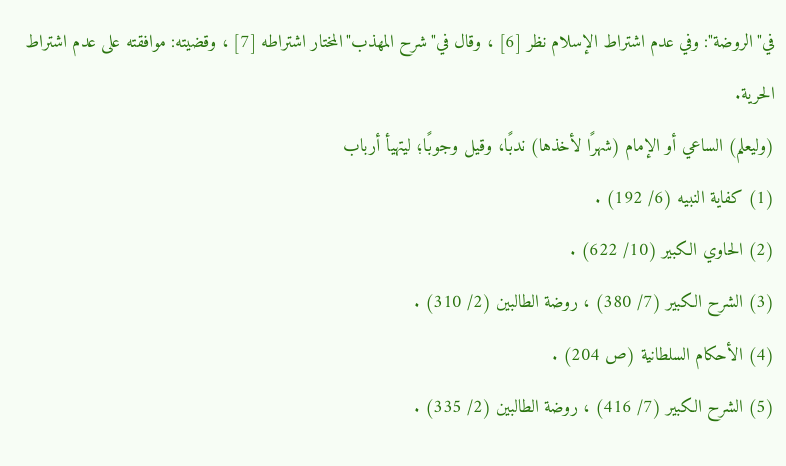في"الروضة": وفي عدم اشتراط الإسلام نظر [6] ، وقال في"شرح المهذب"المختار اشتراطه [7] ، وقضيته: موافقته على عدم اشتراط الحرية.
(وليعلم) الساعي أو الإمام (شهرًا لأخذها) ندبًا، وقيل وجوبًا؛ ليتهيأ أرباب
(1) كفاية النبيه (6/ 192) .
(2) الحاوي الكبير (10/ 622) .
(3) الشرح الكبير (7/ 380) ، روضة الطالبين (2/ 310) .
(4) الأحكام السلطانية (ص 204) .
(5) الشرح الكبير (7/ 416) ، روضة الطالبين (2/ 335) .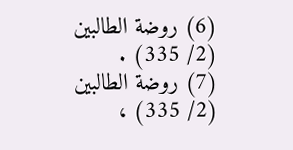(6) روضة الطالبين (2/ 335) .
(7) روضة الطالبين (2/ 335) ،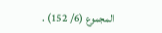المجموع (6/ 152) .